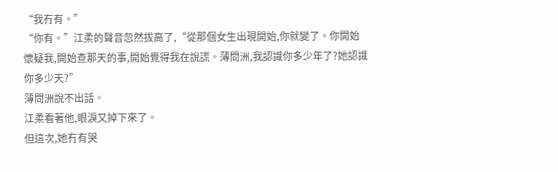“我冇有。”
“你有。”江柔的聲音忽然拔高了,“從那個女生出現開始,你就變了。你開始懷疑我,開始查那天的事,開始覺得我在說謊。薄問洲,我認識你多少年了?她認識你多少天?”
薄問洲說不出話。
江柔看著他,眼淚又掉下來了。
但這次,她冇有哭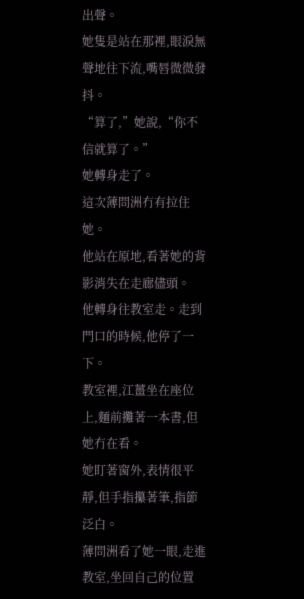出聲。
她隻是站在那裡,眼淚無聲地往下流,嘴唇微微發抖。
“算了,”她說,“你不信就算了。”
她轉身走了。
這次薄問洲冇有拉住她。
他站在原地,看著她的背影消失在走廊儘頭。
他轉身往教室走。走到門口的時候,他停了一下。
教室裡,江薑坐在座位上,麵前攤著一本書,但她冇在看。
她盯著窗外,表情很平靜,但手指攥著筆,指節泛白。
薄問洲看了她一眼,走進教室,坐回自己的位置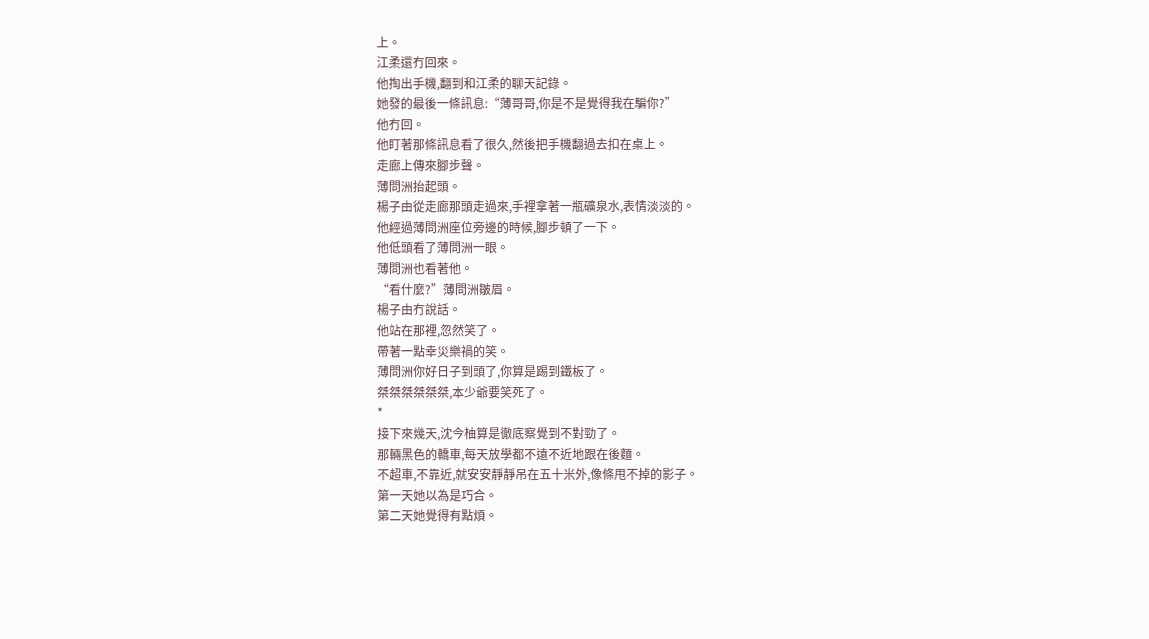上。
江柔還冇回來。
他掏出手機,翻到和江柔的聊天記錄。
她發的最後一條訊息:“薄哥哥,你是不是覺得我在騙你?”
他冇回。
他盯著那條訊息看了很久,然後把手機翻過去扣在桌上。
走廊上傳來腳步聲。
薄問洲抬起頭。
楊子由從走廊那頭走過來,手裡拿著一瓶礦泉水,表情淡淡的。
他經過薄問洲座位旁邊的時候,腳步頓了一下。
他低頭看了薄問洲一眼。
薄問洲也看著他。
“看什麼?”薄問洲皺眉。
楊子由冇說話。
他站在那裡,忽然笑了。
帶著一點幸災樂禍的笑。
薄問洲你好日子到頭了,你算是踢到鐵板了。
桀桀桀桀桀桀,本少爺要笑死了。
*
接下來幾天,沈今柚算是徹底察覺到不對勁了。
那輛黑色的轎車,每天放學都不遠不近地跟在後麵。
不超車,不靠近,就安安靜靜吊在五十米外,像條甩不掉的影子。
第一天她以為是巧合。
第二天她覺得有點煩。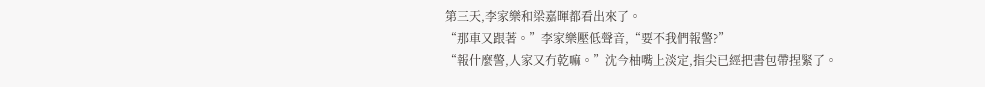第三天,李家樂和梁嘉暉都看出來了。
“那車又跟著。”李家樂壓低聲音,“要不我們報警?”
“報什麼警,人家又冇乾嘛。”沈今柚嘴上淡定,指尖已經把書包帶捏緊了。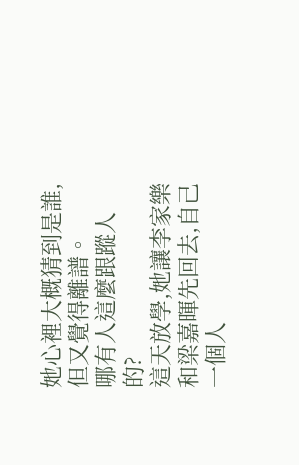她心裡大概猜到是誰,但又覺得離譜。
哪有人這麼跟蹤人的?
這天放學,她讓李家樂和梁嘉暉先回去,自己一個人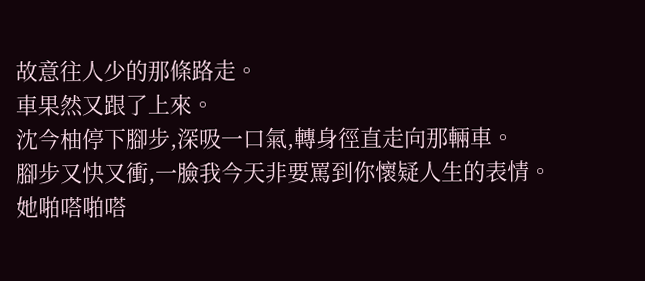故意往人少的那條路走。
車果然又跟了上來。
沈今柚停下腳步,深吸一口氣,轉身徑直走向那輛車。
腳步又快又衝,一臉我今天非要罵到你懷疑人生的表情。
她啪嗒啪嗒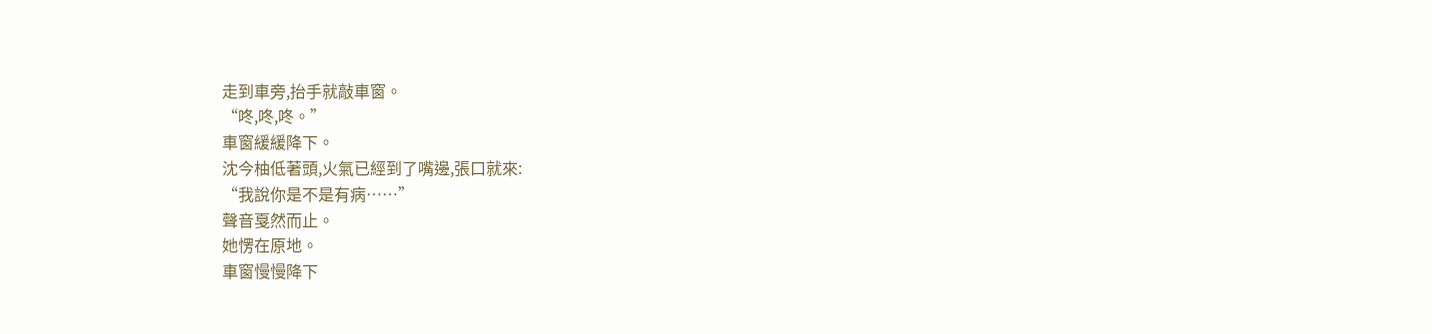走到車旁,抬手就敲車窗。
“咚,咚,咚。”
車窗緩緩降下。
沈今柚低著頭,火氣已經到了嘴邊,張口就來:
“我說你是不是有病……”
聲音戛然而止。
她愣在原地。
車窗慢慢降下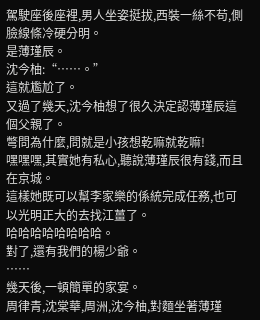駕駛座後座裡,男人坐姿挺拔,西裝一絲不苟,側臉線條冷硬分明。
是薄瑾辰。
沈今柚:“……。”
這就尷尬了。
又過了幾天,沈今柚想了很久決定認薄瑾辰這個父親了。
彆問為什麼,問就是小孩想乾嘛就乾嘛!
嘿嘿嘿,其實她有私心,聽說薄瑾辰很有錢,而且在京城。
這樣她既可以幫李家樂的係統完成任務,也可以光明正大的去找江薑了。
哈哈哈哈哈哈哈哈。
對了,還有我們的楊少爺。
……
幾天後,一頓簡單的家宴。
周律青,沈棠華,周洲,沈今柚,對麵坐著薄瑾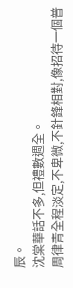辰。
沈棠華話不多,但禮數週全。
周律青全程淡定,不卑微,不針鋒相對,像招待一個普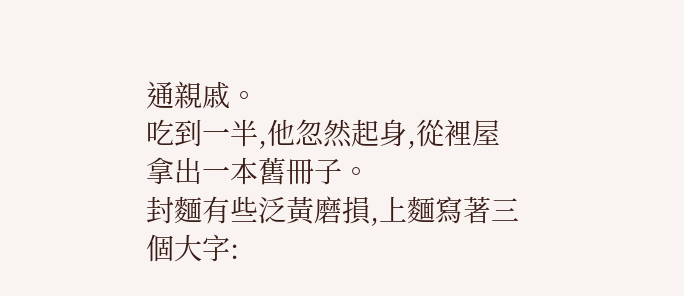通親戚。
吃到一半,他忽然起身,從裡屋拿出一本舊冊子。
封麵有些泛黃磨損,上麵寫著三個大字: